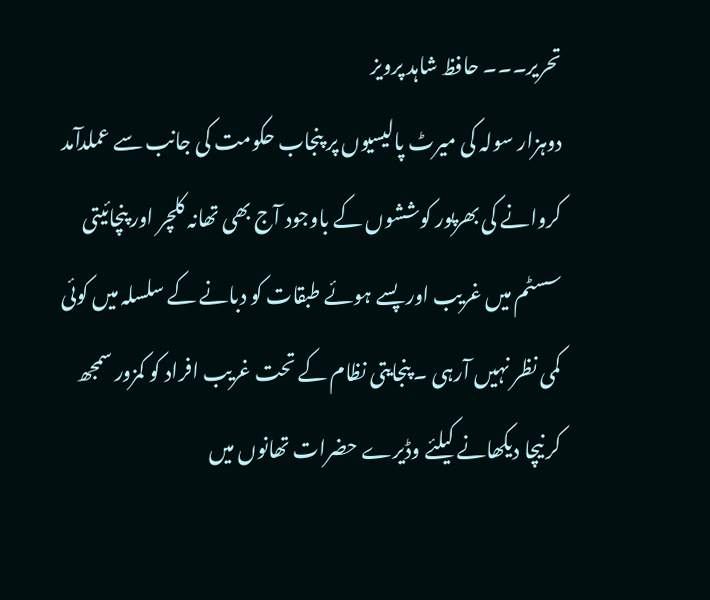تحریر۔۔۔ حافظ شاہد پرویز
دوہزار سولہ کی میرٹ پالیسیوں پر پنجاب حکومت کی جانب سے عملدآمد کروانے کی بھرپور کوششوں کے باوجود آج بھی تھانہ کلچر اور پنچائیتی سسٹم میں غریب اور پسے ہوئے طبقات کو دبانے کے سلسلہ میں کوئی کمی نظر نہیں آرہی ۔ پنجایتی نظام کے تحت غریب افراد کو کمزور سمجھ کر نیچا دیکھانے کیلئے وڈیرے حضرات تھانوں میں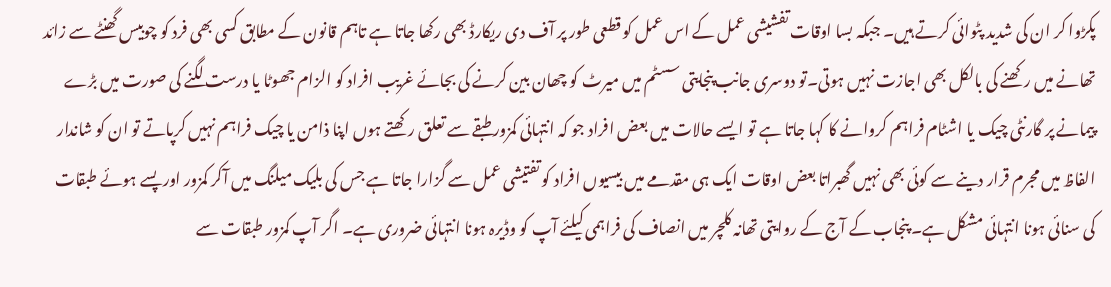پکڑوا کر ان کی شدید پٹوائی کرتے ہیں۔ جبکہ بسا اوقات تفشیشی عمل کے اس عمل کو قطعی طور پر آف دی ریکارڈ بھی رکھا جاتا ہے تاہم قانون کے مطابق کسی بھی فرد کو چوبیس گھنٹے سے زائد تھانے میں رکھنے کی بالکل بھی اجازت نہیں ہوتی۔تو دوسری جانب پنجایتی سسٹم میں میرٹ کو چھان بین کرنے کی بجائے غریب افراد کو الزام جھوٹا یا درست لگنے کی صورت میں بڑے پیمانے پر گارنٹی چیک یا اشٹام فراہم کروانے کا کہا جاتا ہے تو ایسے حالات میں بعض افراد جو کہ انتہائی کمزور طبقے سے تعلق رکھتے ہوں اپنا ذامن یا چیک فراہم نہیں کرپاتے تو ان کو شاندار الفاظ میں مجرم قرار دینے سے کوئی بھی نہیں گھبراتا بعض اوقات ایک ہی مقدمے میں بیسیوں افراد کو تفتیشی عمل سے گزارا جاتا ہے جس کی بلیک میلنگ میں آکر کمزور اور پسے ہوئے طبقات کی سنائی ہونا انتہائی مشکل ہے۔ پنجاب کے آج کے روایتی تھانہ کلچر میں انصاف کی فراہمی کیلئے آپ کو وڈیرہ ہونا انتہائی ضروری ہے۔ اگر آپ کمزور طبقات سے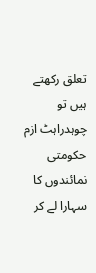تعلق رکھتے ہیں تو چوہدراہٹ ازم حکومتی نمائندوں کا سہارا لے کر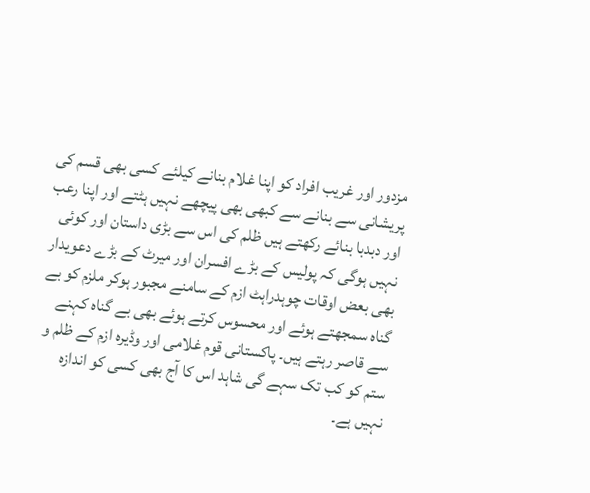مزدور اور غریب افراد کو اپنا غلام بنانے کیلئے کسی بھی قسم کی پریشانی سے بنانے سے کبھی بھی پیچھے نہیں ہٹتے اور اپنا رعب اور دبدبا بنائے رکھتے ہیں ظلم کی اس سے بڑی داستان اور کوئی نہیں ہوگی کہ پولیس کے بڑے افسران اور میرٹ کے بڑے دعویدار بھی بعض اوقات چوہدراہٹ ازم کے سامنے مجبور ہوکر ملزم کو بے گناہ سمجھتے ہوئے اور محسوس کرتے ہوئے بھی بے گناہ کہنے سے قاصر رہتے ہیں۔ پاکستانی قوم غلامی اور وڈیرہ ازم کے ظلم و ستم کو کب تک سہے گی شاہد اس کا آج بھی کسی کو اندازہ نہیں ہے۔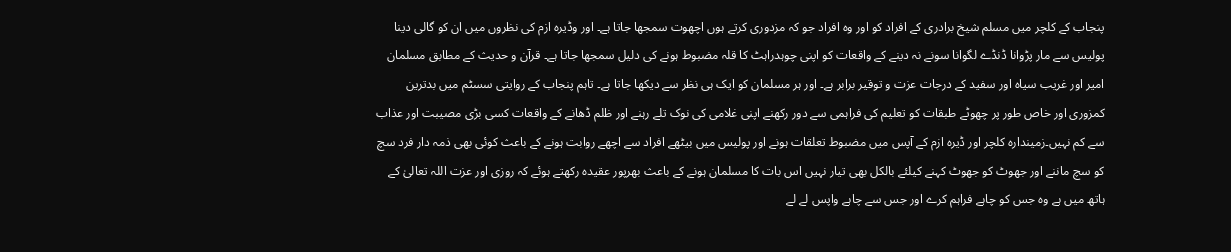پنجاب کے کلچر میں مسلم شیخ برادری کے افراد کو اور وہ افراد جو کہ مزدوری کرتے ہوں اچھوت سمجھا جاتا ہے۔ اور وڈیرہ ازم کی نظروں میں ان کو گالی دینا پولیس سے مار پڑوانا ڈنڈے لگوانا سونے نہ دینے کے واقعات کو اپنی چوہدراہٹ کا قلہ مضبوط ہونے کی دلیل سمجھا جاتا ہے۔ قرآن و حدیث کے مطابق مسلمان امیر اور غریب سیاہ اور سفید کے درجات عزت و توقیر برابر ہے۔ اور ہر مسلمان کو ایک ہی نظر سے دیکھا جاتا ہے۔ تاہم پنجاب کے روایتی سسٹم میں بدترین کمزوری اور خاص طور پر چھوٹے طبقات کو تعلیم کی فراہمی سے دور رکھنے اپنی غلامی کی نوک تلے رہنے اور ظلم ڈھانے کے واقعات کسی بڑی مصیبت اور عذاب سے کم نہیں۔زمیندارہ کلچر اور ڈیرہ ازم کے آپس میں مضبوط تعلقات ہونے اور پولیس میں بیٹھے افراد سے اچھے روابت ہونے کے باعث کوئی بھی ذمہ دار فرد سچ کو سچ ماننے اور جھوٹ کو جھوٹ کہنے کیلئے بالکل بھی تیار نہیں اس بات کا مسلمان ہونے کے باعث بھرپور عقیدہ رکھتے ہوئے کہ روزی اور عزت اللہ تعالیٰ کے ہاتھ میں ہے وہ جس کو چاہے فراہم کرے اور جس سے چاہے واپس لے لے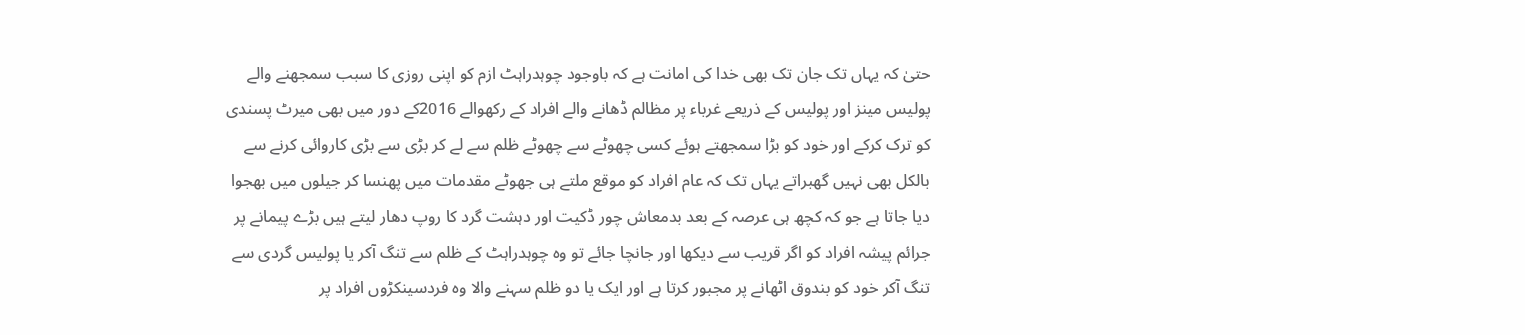حتیٰ کہ یہاں تک جان تک بھی خدا کی امانت ہے کہ باوجود چوہدراہٹ ازم کو اپنی روزی کا سبب سمجھنے والے پولیس مینز اور پولیس کے ذریعے غرباء پر مظالم ڈھانے والے افراد کے رکھوالے 2016کے دور میں بھی میرٹ پسندی کو ترک کرکے اور خود کو بڑا سمجھتے ہوئے کسی چھوٹے سے چھوٹے ظلم سے لے کر بڑی سے بڑی کاروائی کرنے سے بالکل بھی نہیں گھبراتے یہاں تک کہ عام افراد کو موقع ملتے ہی جھوٹے مقدمات میں پھنسا کر جیلوں میں بھجوا دیا جاتا ہے جو کہ کچھ ہی عرصہ کے بعد بدمعاش چور ڈکیت اور دہشت گرد کا روپ دھار لیتے ہیں بڑے پیمانے پر جرائم پیشہ افراد کو اگر قریب سے دیکھا اور جانچا جائے تو وہ چوہدراہٹ کے ظلم سے تنگ آکر یا پولیس گردی سے تنگ آکر خود کو بندوق اٹھانے پر مجبور کرتا ہے اور ایک یا دو ظلم سہنے والا وہ فردسینکڑوں افراد پر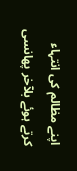اپنے مظالم کی انتہاء کرتے ہوئے بلآخر پھانسی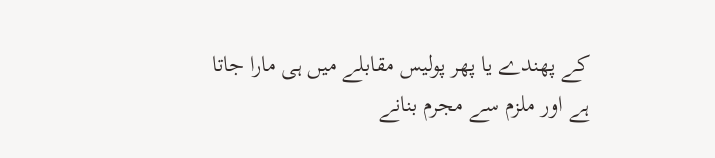کے پھندے یا پھر پولیس مقابلے میں ہی مارا جاتا ہے اور ملزم سے مجرم بنانے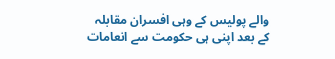والے پولیس کے وہی افسران مقابلہ کے بعد اپنی ہی حکومت سے انعامات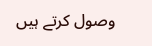وصول کرتے ہیں